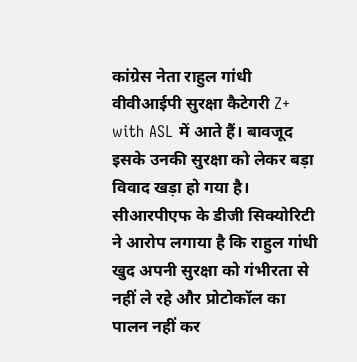कांग्रेस नेता राहुल गांधी वीवीआईपी सुरक्षा कैटेगरी Z+ with ASL में आते हैं। बावजूद इसके उनकी सुरक्षा को लेकर बड़ा विवाद खड़ा हो गया है। सीआरपीएफ के डीजी सिक्योरिटी ने आरोप लगाया है कि राहुल गांधी खुद अपनी सुरक्षा को गंभीरता से नहीं ले रहे और प्रोटोकॉल का पालन नहीं कर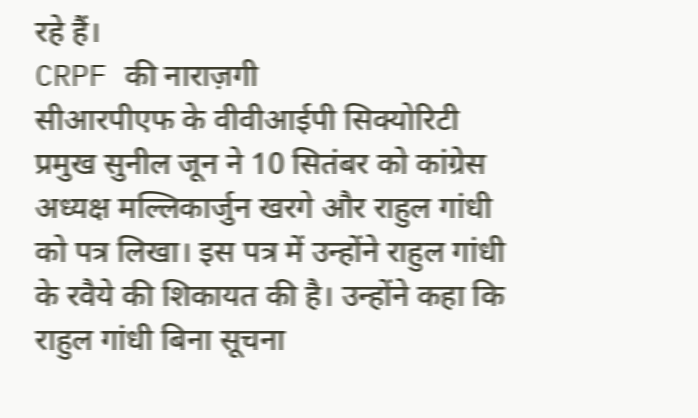रहे हैं।
CRPF की नाराज़गी
सीआरपीएफ के वीवीआईपी सिक्योरिटी प्रमुख सुनील जून ने 10 सितंबर को कांग्रेस अध्यक्ष मल्लिकार्जुन खरगे और राहुल गांधी को पत्र लिखा। इस पत्र में उन्होंने राहुल गांधी के रवैये की शिकायत की है। उन्होंने कहा कि राहुल गांधी बिना सूचना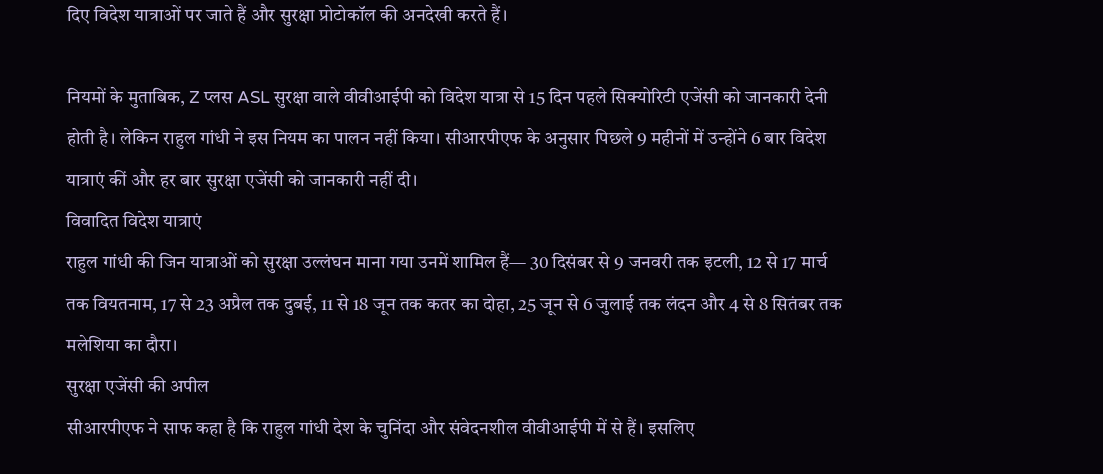दिए विदेश यात्राओं पर जाते हैं और सुरक्षा प्रोटोकॉल की अनदेखी करते हैं।

नियमों के मुताबिक, Z प्लस ASL सुरक्षा वाले वीवीआईपी को विदेश यात्रा से 15 दिन पहले सिक्योरिटी एजेंसी को जानकारी देनी होती है। लेकिन राहुल गांधी ने इस नियम का पालन नहीं किया। सीआरपीएफ के अनुसार पिछले 9 महीनों में उन्होंने 6 बार विदेश यात्राएं कीं और हर बार सुरक्षा एजेंसी को जानकारी नहीं दी।
विवादित विदेश यात्राएं
राहुल गांधी की जिन यात्राओं को सुरक्षा उल्लंघन माना गया उनमें शामिल हैं— 30 दिसंबर से 9 जनवरी तक इटली, 12 से 17 मार्च तक वियतनाम, 17 से 23 अप्रैल तक दुबई, 11 से 18 जून तक कतर का दोहा, 25 जून से 6 जुलाई तक लंदन और 4 से 8 सितंबर तक मलेशिया का दौरा।
सुरक्षा एजेंसी की अपील
सीआरपीएफ ने साफ कहा है कि राहुल गांधी देश के चुनिंदा और संवेदनशील वीवीआईपी में से हैं। इसलिए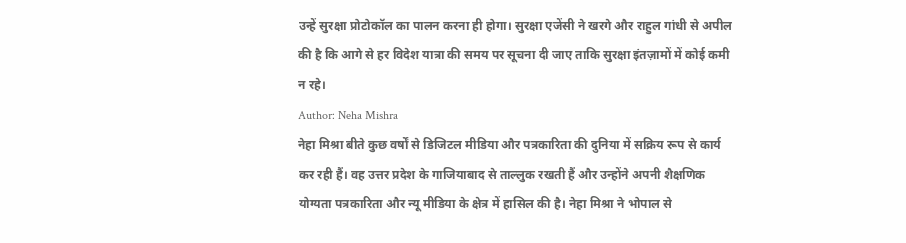उन्हें सुरक्षा प्रोटोकॉल का पालन करना ही होगा। सुरक्षा एजेंसी ने खरगे और राहुल गांधी से अपील की है कि आगे से हर विदेश यात्रा की समय पर सूचना दी जाए ताकि सुरक्षा इंतज़ामों में कोई कमी न रहे।
Author: Neha Mishra
नेहा मिश्रा बीते कुछ वर्षों से डिजिटल मीडिया और पत्रकारिता की दुनिया में सक्रिय रूप से कार्य कर रही हैं। वह उत्तर प्रदेश के गाजियाबाद से ताल्लुक रखती हैं और उन्होंने अपनी शैक्षणिक योग्यता पत्रकारिता और न्यू मीडिया के क्षेत्र में हासिल की है। नेहा मिश्रा ने भोपाल से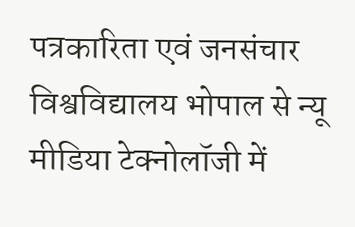पत्रकारिता एवं जनसंचार विश्वविद्यालय भोपाल से न्यू मीडिया टेक्नोलॉजी में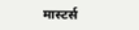मास्टर्स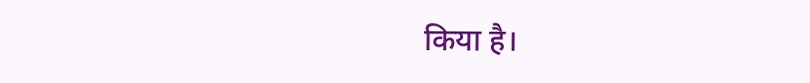किया है।